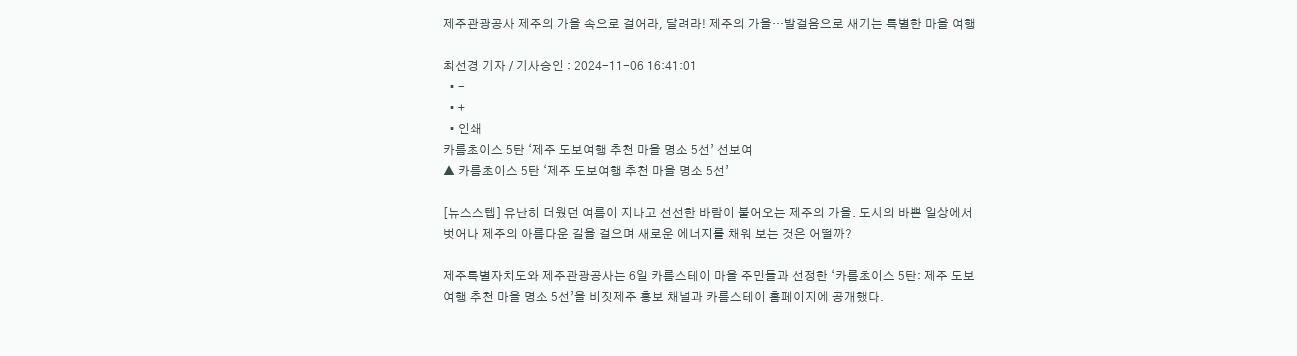제주관광공사 제주의 가을 속으로 걸어라, 달려라! 제주의 가을…발걸음으로 새기는 특별한 마을 여행

최선경 기자 / 기사승인 : 2024-11-06 16:41:01
  • -
  • +
  • 인쇄
카름초이스 5탄 ‘제주 도보여행 추천 마을 명소 5선’ 선보여
▲ 카름초이스 5탄 ‘제주 도보여행 추천 마을 명소 5선’

[뉴스스텝] 유난히 더웠던 여름이 지나고 선선한 바람이 불어오는 제주의 가을. 도시의 바쁜 일상에서 벗어나 제주의 아름다운 길을 걸으며 새로운 에너지를 채워 보는 것은 어떨까?

제주특별자치도와 제주관광공사는 6일 카름스테이 마을 주민들과 선정한 ‘카름초이스 5탄: 제주 도보여행 추천 마을 명소 5선’을 비짓제주 홍보 채널과 카름스테이 홈페이지에 공개했다.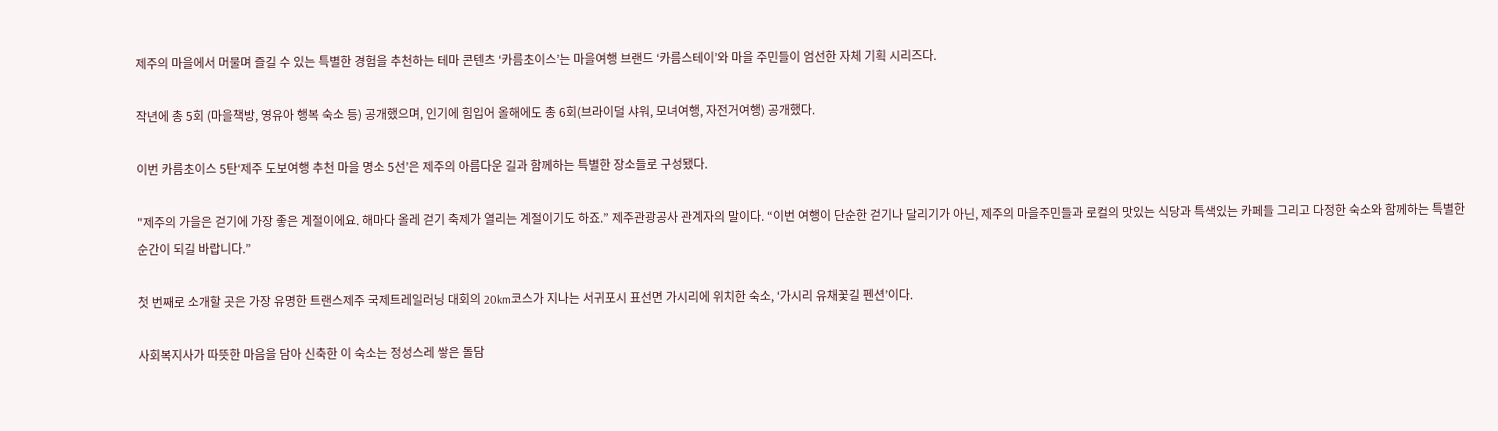제주의 마을에서 머물며 즐길 수 있는 특별한 경험을 추천하는 테마 콘텐츠 ‘카름초이스’는 마을여행 브랜드 ‘카름스테이’와 마을 주민들이 엄선한 자체 기획 시리즈다.

작년에 총 5회 (마을책방, 영유아 행복 숙소 등) 공개했으며, 인기에 힘입어 올해에도 총 6회(브라이덜 샤워, 모녀여행, 자전거여행) 공개했다.

이번 카름초이스 5탄‘제주 도보여행 추천 마을 명소 5선’은 제주의 아름다운 길과 함께하는 특별한 장소들로 구성됐다.

"제주의 가을은 걷기에 가장 좋은 계절이에요. 해마다 올레 걷기 축제가 열리는 계절이기도 하죠.” 제주관광공사 관계자의 말이다. “이번 여행이 단순한 걷기나 달리기가 아닌, 제주의 마을주민들과 로컬의 맛있는 식당과 특색있는 카페들 그리고 다정한 숙소와 함께하는 특별한 순간이 되길 바랍니다.”

첫 번째로 소개할 곳은 가장 유명한 트랜스제주 국제트레일러닝 대회의 20km코스가 지나는 서귀포시 표선면 가시리에 위치한 숙소, ‘가시리 유채꽃길 펜션’이다.

사회복지사가 따뜻한 마음을 담아 신축한 이 숙소는 정성스레 쌓은 돌담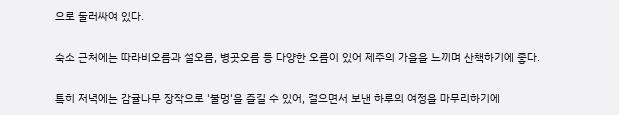으로 둘러싸여 있다.

숙소 근처에는 따라비오름과 설오름, 병곳오름 등 다양한 오름이 있어 제주의 가을을 느끼며 산책하기에 좋다.

특히 저녁에는 감귤나무 장작으로 '불멍'을 즐길 수 있어, 걸으면서 보낸 하루의 여정을 마무리하기에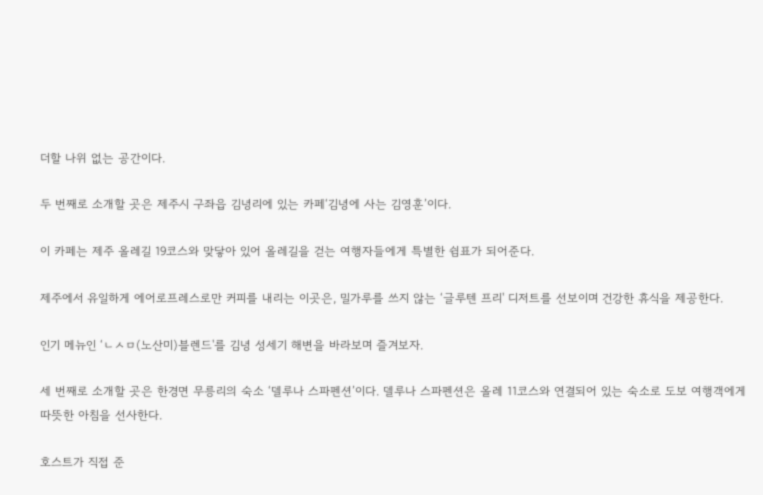더할 나위 없는 공간이다.

두 번째로 소개할 곳은 제주시 구좌읍 김녕리에 있는 카페‘김녕에 사는 김영훈’이다.

이 카페는 제주 올레길 19코스와 맞닿아 있어 올레길을 걷는 여행자들에게 특별한 쉼표가 되어준다.

제주에서 유일하게 에어로프레스로만 커피를 내리는 이곳은, 밀가루를 쓰지 않는 ‘글루텐 프리' 디저트를 선보이며 건강한 휴식을 제공한다.

인기 메뉴인 ‘ㄴㅅㅁ(노산미)블렌드'를 김녕 성세기 해변을 바라보며 즐겨보자.

세 번째로 소개할 곳은 한경면 무릉리의 숙소 ‘델루나 스파펜션’이다. 델루나 스파펜션은 올레 11코스와 연결되어 있는 숙소로 도보 여행객에게 따뜻한 아침을 선사한다.

호스트가 직접 준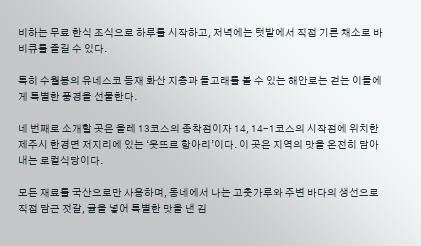비하는 무료 한식 조식으로 하루를 시작하고, 저녁에는 텃밭에서 직접 기른 채소로 바비큐를 즐길 수 있다.

특히 수월봉의 유네스코 등재 화산 지층과 돌고래를 볼 수 있는 해안로는 걷는 이들에게 특별한 풍경을 선물한다.

네 번째로 소개할 곳은 올레 13코스의 종착점이자 14, 14-1코스의 시작점에 위치한 제주시 한경면 저지리에 있는 ‘웃뜨르 항아리’이다. 이 곳은 지역의 맛을 온전히 담아내는 로컬식당이다.

모든 재료를 국산으로만 사용하며, 동네에서 나는 고춧가루와 주변 바다의 생선으로 직접 담근 젓갈, 귤을 넣어 특별한 맛을 낸 김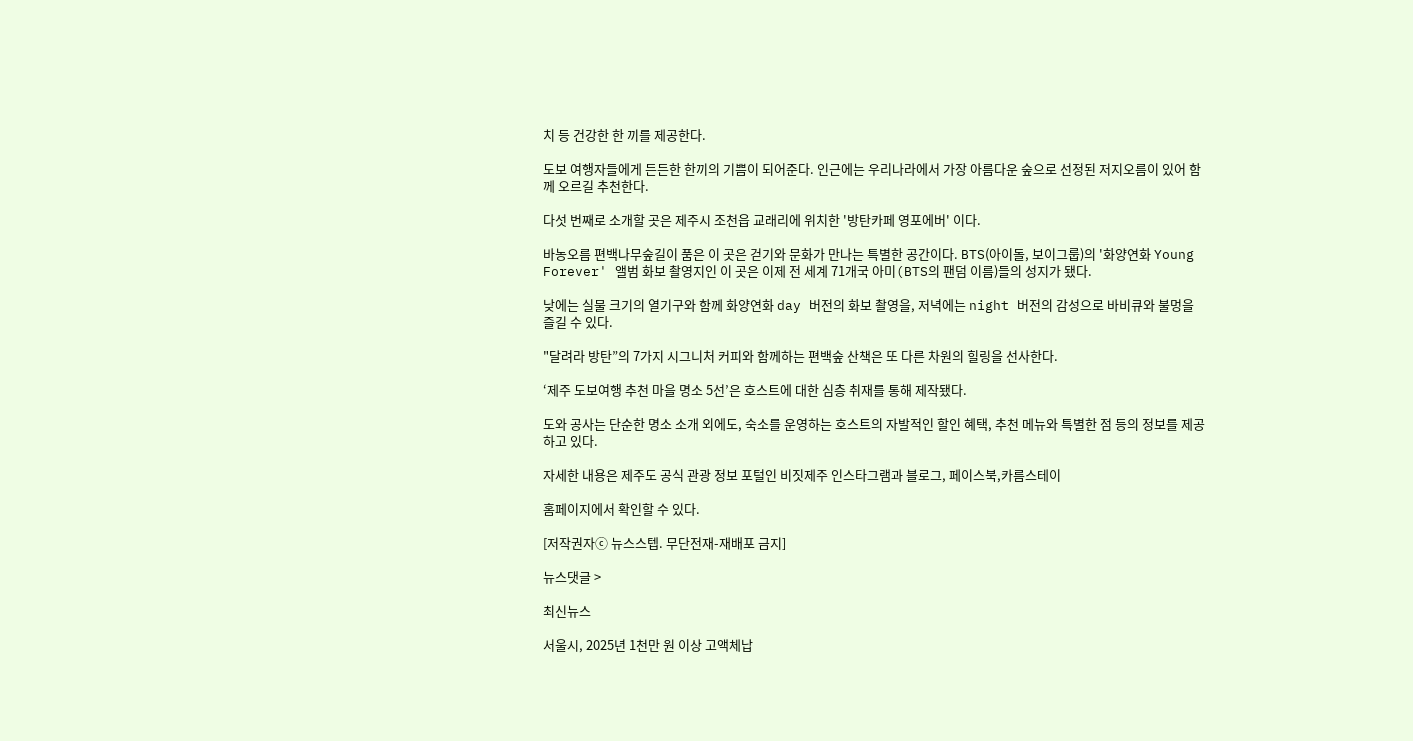치 등 건강한 한 끼를 제공한다.

도보 여행자들에게 든든한 한끼의 기쁨이 되어준다. 인근에는 우리나라에서 가장 아름다운 숲으로 선정된 저지오름이 있어 함께 오르길 추천한다.

다섯 번째로 소개할 곳은 제주시 조천읍 교래리에 위치한 '방탄카페 영포에버' 이다.

바농오름 편백나무숲길이 품은 이 곳은 걷기와 문화가 만나는 특별한 공간이다. BTS(아이돌, 보이그룹)의 '화양연화 Young Forever' 앨범 화보 촬영지인 이 곳은 이제 전 세계 71개국 아미(BTS의 팬덤 이름)들의 성지가 됐다.

낮에는 실물 크기의 열기구와 함께 화양연화 day 버전의 화보 촬영을, 저녁에는 night 버전의 감성으로 바비큐와 불멍을 즐길 수 있다.

"달려라 방탄”의 7가지 시그니처 커피와 함께하는 편백숲 산책은 또 다른 차원의 힐링을 선사한다.

‘제주 도보여행 추천 마을 명소 5선’은 호스트에 대한 심층 취재를 통해 제작됐다.

도와 공사는 단순한 명소 소개 외에도, 숙소를 운영하는 호스트의 자발적인 할인 혜택, 추천 메뉴와 특별한 점 등의 정보를 제공하고 있다.

자세한 내용은 제주도 공식 관광 정보 포털인 비짓제주 인스타그램과 블로그, 페이스북,카름스테이

홈페이지에서 확인할 수 있다.

[저작권자ⓒ 뉴스스텝. 무단전재-재배포 금지]

뉴스댓글 >

최신뉴스

서울시, 2025년 1천만 원 이상 고액체납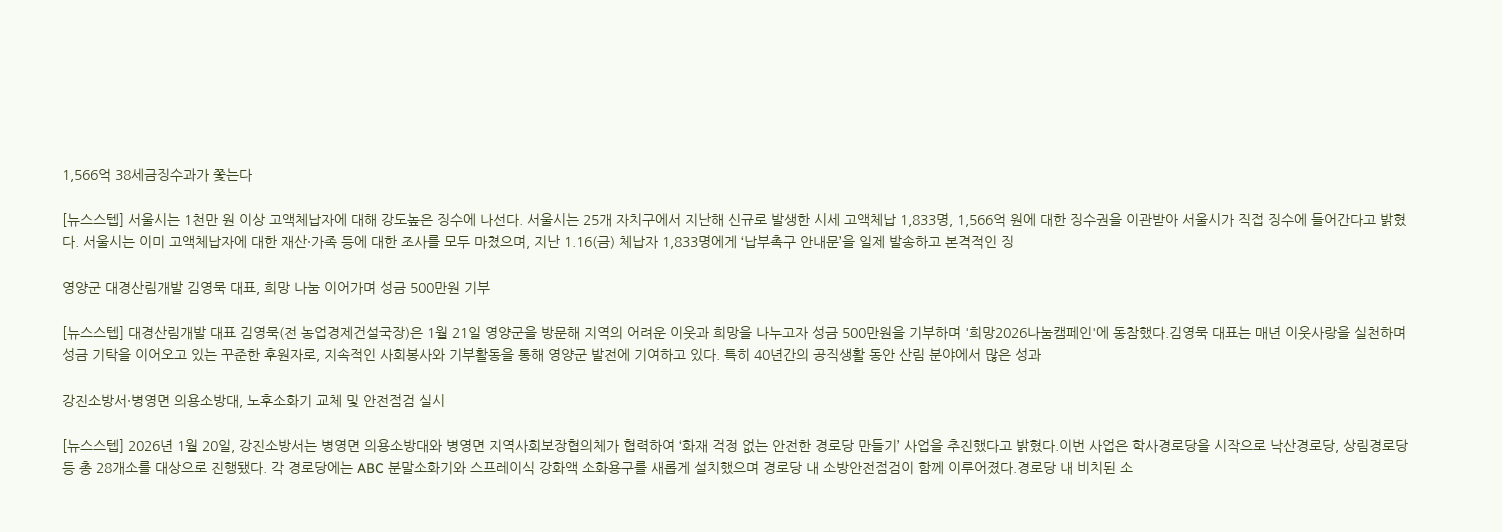1,566억 38세금징수과가 쫓는다

[뉴스스텝] 서울시는 1천만 원 이상 고액체납자에 대해 강도높은 징수에 나선다. 서울시는 25개 자치구에서 지난해 신규로 발생한 시세 고액체납 1,833명, 1,566억 원에 대한 징수권을 이관받아 서울시가 직접 징수에 들어간다고 밝혔다. 서울시는 이미 고액체납자에 대한 재산·가족 등에 대한 조사를 모두 마쳤으며, 지난 1.16(금) 체납자 1,833명에게 ‘납부촉구 안내문’을 일제 발송하고 본격적인 징

영양군 대경산림개발 김영묵 대표, 희망 나눔 이어가며 성금 500만원 기부

[뉴스스텝] 대경산림개발 대표 김영묵(전 농업경제건설국장)은 1월 21일 영양군을 방문해 지역의 어려운 이웃과 희망을 나누고자 성금 500만원을 기부하며 '희망2026나눔캠페인'에 동참했다.김영묵 대표는 매년 이웃사랑을 실천하며 성금 기탁을 이어오고 있는 꾸준한 후원자로, 지속적인 사회봉사와 기부활동을 통해 영양군 발전에 기여하고 있다. 특히 40년간의 공직생활 동안 산림 분야에서 많은 성과

강진소방서·병영면 의용소방대, 노후소화기 교체 및 안전점검 실시

[뉴스스텝] 2026년 1월 20일, 강진소방서는 병영면 의용소방대와 병영면 지역사회보장협의체가 협력하여 ‘화재 걱정 없는 안전한 경로당 만들기’ 사업을 추진했다고 밝혔다.이번 사업은 학사경로당을 시작으로 낙산경로당, 상림경로당 등 총 28개소를 대상으로 진행됐다. 각 경로당에는 ABC 분말소화기와 스프레이식 강화액 소화용구를 새롭게 설치했으며 경로당 내 소방안전점검이 함께 이루어졌다.경로당 내 비치된 소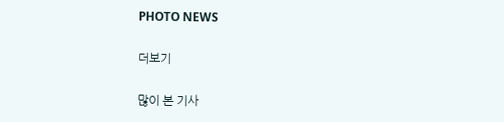PHOTO NEWS

더보기

많이 본 기사